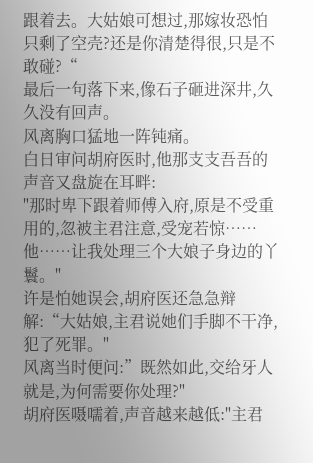跟着去。大姑娘可想过,那嫁妆恐怕只剩了空壳?还是你清楚得很,只是不敢碰?“
最后一句落下来,像石子砸进深井,久久没有回声。
风离胸口猛地一阵钝痛。
白日审问胡府医时,他那支支吾吾的声音又盘旋在耳畔:
"那时卑下跟着师傅入府,原是不受重用的,忽被主君注意,受宠若惊……他……让我处理三个大娘子身边的丫鬟。"
许是怕她误会,胡府医还急急辩解:“大姑娘,主君说她们手脚不干净,犯了死罪。"
风离当时便问:”既然如此,交给牙人就是,为何需要你处理?"
胡府医嗫嚅着,声音越来越低:"主君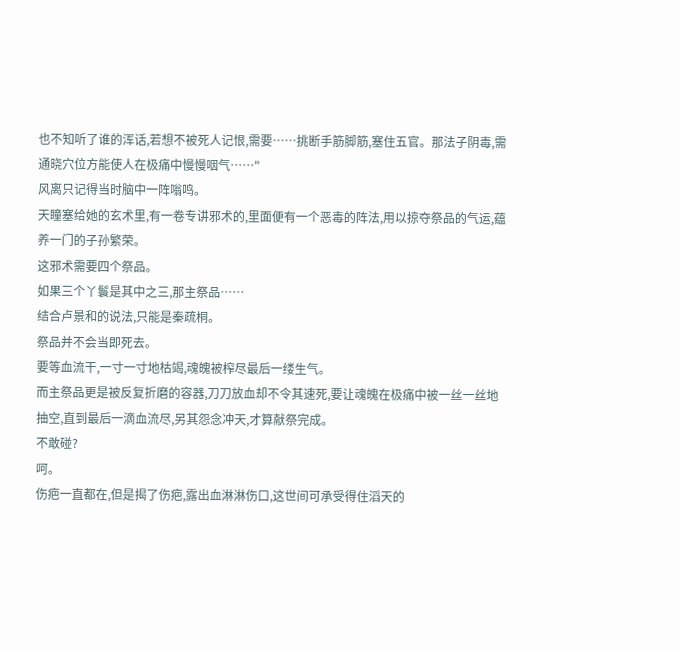也不知听了谁的浑话,若想不被死人记恨,需要……挑断手筋脚筋,塞住五官。那法子阴毒,需通晓穴位方能使人在极痛中慢慢咽气……"
风离只记得当时脑中一阵嗡鸣。
天瞳塞给她的玄术里,有一卷专讲邪术的,里面便有一个恶毒的阵法,用以掠夺祭品的气运,蕴养一门的子孙繁荣。
这邪术需要四个祭品。
如果三个丫鬟是其中之三,那主祭品……
结合卢景和的说法,只能是秦疏桐。
祭品并不会当即死去。
要等血流干,一寸一寸地枯竭,魂魄被榨尽最后一缕生气。
而主祭品更是被反复折磨的容器,刀刀放血却不令其速死,要让魂魄在极痛中被一丝一丝地抽空,直到最后一滴血流尽,另其怨念冲天,才算献祭完成。
不敢碰?
呵。
伤疤一直都在,但是揭了伤疤,露出血淋淋伤口,这世间可承受得住滔天的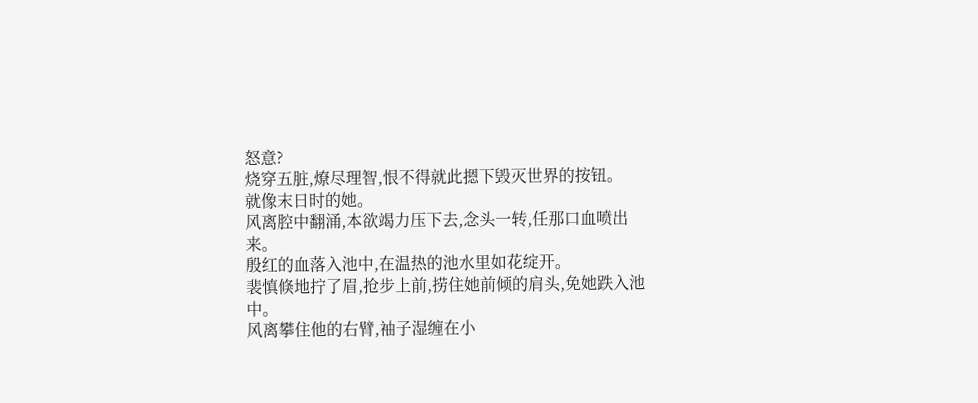怒意?
烧穿五脏,燎尽理智,恨不得就此摁下毁灭世界的按钮。
就像末日时的她。
风离腔中翻涌,本欲竭力压下去,念头一转,任那口血喷出来。
殷红的血落入池中,在温热的池水里如花绽开。
裴慎倏地拧了眉,抢步上前,捞住她前倾的肩头,免她跌入池中。
风离攀住他的右臂,袖子湿缠在小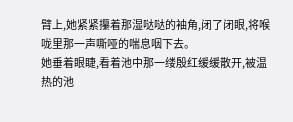臂上,她紧紧攥着那湿哒哒的袖角,闭了闭眼,将喉咙里那一声嘶哑的喘息咽下去。
她垂着眼睫,看着池中那一缕殷红缓缓散开,被温热的池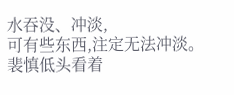水吞没、冲淡,
可有些东西,注定无法冲淡。
裴慎低头看着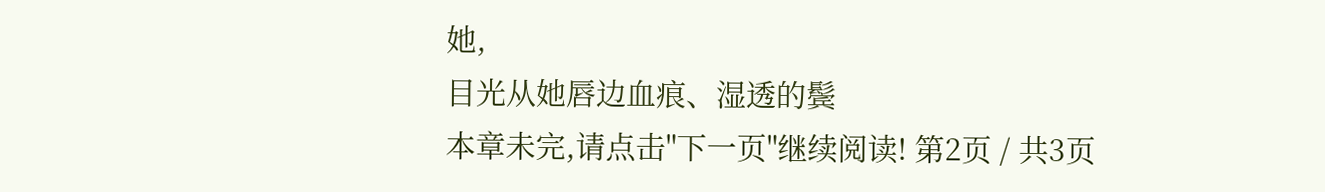她,
目光从她唇边血痕、湿透的鬓
本章未完,请点击"下一页"继续阅读! 第2页 / 共3页